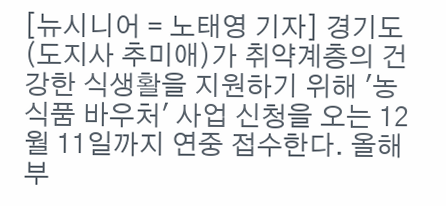[뉴시니어 = 노태영 기자] 경기도(도지사 추미애)가 취약계층의 건강한 식생활을 지원하기 위해 '농식품 바우처' 사업 신청을 오는 12월 11일까지 연중 접수한다. 올해부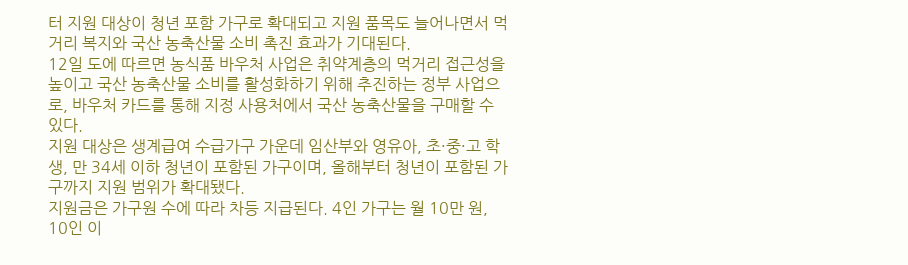터 지원 대상이 청년 포함 가구로 확대되고 지원 품목도 늘어나면서 먹거리 복지와 국산 농축산물 소비 촉진 효과가 기대된다.
12일 도에 따르면 농식품 바우처 사업은 취약계층의 먹거리 접근성을 높이고 국산 농축산물 소비를 활성화하기 위해 추진하는 정부 사업으로, 바우처 카드를 통해 지정 사용처에서 국산 농축산물을 구매할 수 있다.
지원 대상은 생계급여 수급가구 가운데 임산부와 영유아, 초·중·고 학생, 만 34세 이하 청년이 포함된 가구이며, 올해부터 청년이 포함된 가구까지 지원 범위가 확대됐다.
지원금은 가구원 수에 따라 차등 지급된다. 4인 가구는 월 10만 원, 10인 이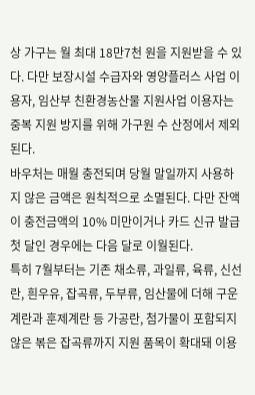상 가구는 월 최대 18만7천 원을 지원받을 수 있다. 다만 보장시설 수급자와 영양플러스 사업 이용자, 임산부 친환경농산물 지원사업 이용자는 중복 지원 방지를 위해 가구원 수 산정에서 제외된다.
바우처는 매월 충전되며 당월 말일까지 사용하지 않은 금액은 원칙적으로 소멸된다. 다만 잔액이 충전금액의 10% 미만이거나 카드 신규 발급 첫 달인 경우에는 다음 달로 이월된다.
특히 7월부터는 기존 채소류, 과일류, 육류, 신선란, 흰우유, 잡곡류, 두부류, 임산물에 더해 구운계란과 훈제계란 등 가공란, 첨가물이 포함되지 않은 볶은 잡곡류까지 지원 품목이 확대돼 이용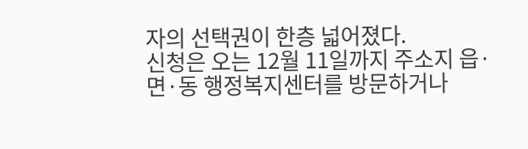자의 선택권이 한층 넓어졌다.
신청은 오는 12월 11일까지 주소지 읍·면·동 행정복지센터를 방문하거나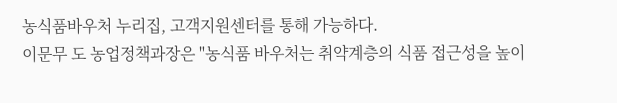농식품바우처 누리집, 고객지원센터를 통해 가능하다.
이문무 도 농업정책과장은 "농식품 바우처는 취약계층의 식품 접근성을 높이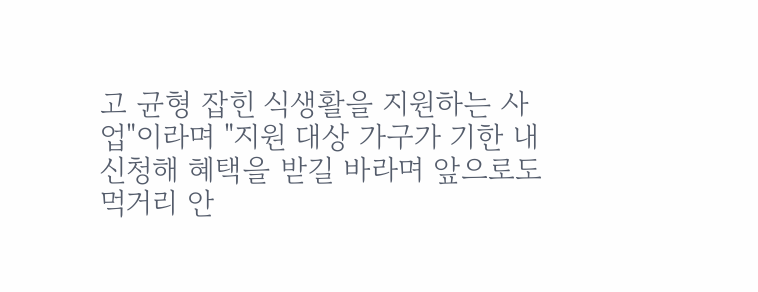고 균형 잡힌 식생활을 지원하는 사업"이라며 "지원 대상 가구가 기한 내 신청해 혜택을 받길 바라며 앞으로도 먹거리 안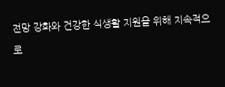전망 강화와 건강한 식생활 지원을 위해 지속적으로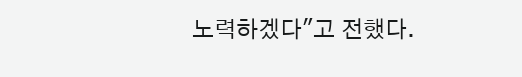노력하겠다"고 전했다.